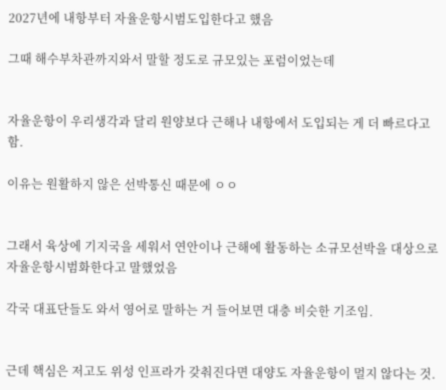2027년에 내항부터 자율운항시범도입한다고 했음

그때 해수부차관까지와서 말할 정도로 규모있는 포럼이었는데


자율운항이 우리생각과 달리 원양보다 근해나 내항에서 도입되는 게 더 빠르다고 함.

이유는 원활하지 않은 선박통신 때문에 ㅇㅇ


그래서 육상에 기지국을 세워서 연안이나 근해에 활동하는 소규모선박을 대상으로 자율운항시범화한다고 말했었음

각국 대표단들도 와서 영어로 말하는 거 들어보면 대충 비슷한 기조임.


근데 핵심은 저고도 위성 인프라가 갖춰진다면 대양도 자율운항이 멀지 않다는 것.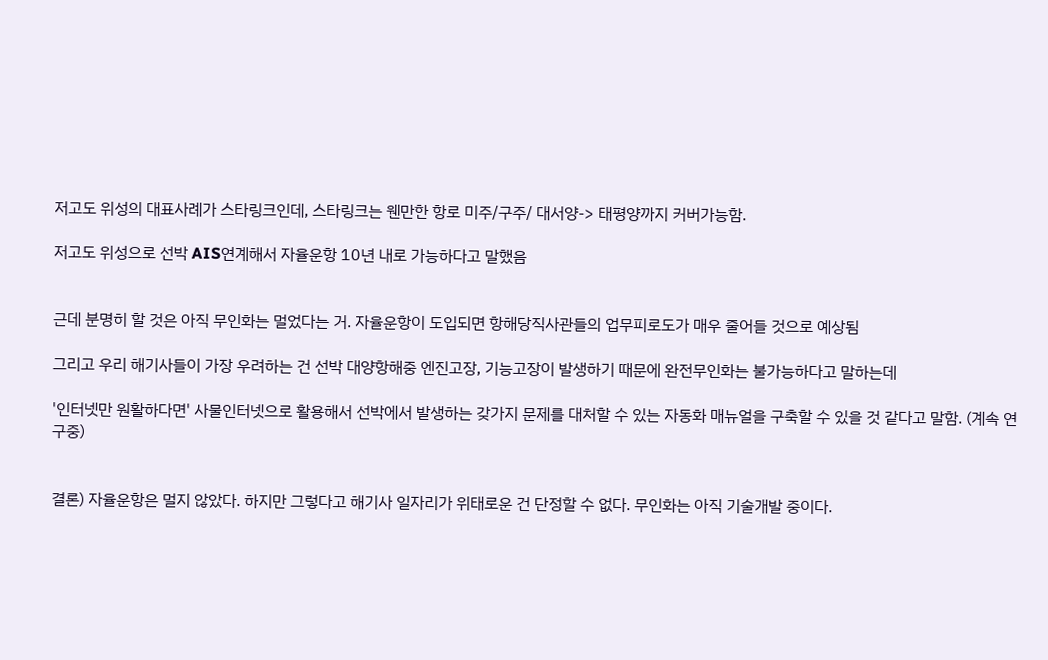저고도 위성의 대표사례가 스타링크인데, 스타링크는 웬만한 항로 미주/구주/ 대서양-> 태평양까지 커버가능함.

저고도 위성으로 선박 AIS연계해서 자율운항 10년 내로 가능하다고 말했음


근데 분명히 할 것은 아직 무인화는 멀었다는 거. 자율운항이 도입되면 항해당직사관들의 업무피로도가 매우 줄어들 것으로 예상됨

그리고 우리 해기사들이 가장 우려하는 건 선박 대양항해중 엔진고장, 기능고장이 발생하기 때문에 완전무인화는 불가능하다고 말하는데

'인터넷만 원활하다면' 사물인터넷으로 활용해서 선박에서 발생하는 갖가지 문제를 대처할 수 있는 자동화 매뉴얼을 구축할 수 있을 것 같다고 말함. (계속 연구중)


결론) 자율운항은 멀지 않았다. 하지만 그렇다고 해기사 일자리가 위태로운 건 단정할 수 없다. 무인화는 아직 기술개발 중이다.